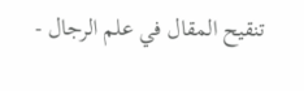تنقيح المقال في علم الرجال -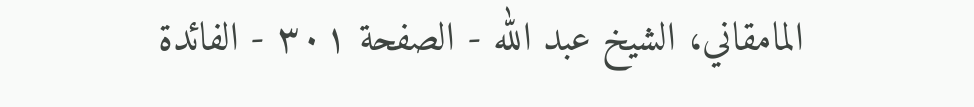المامقاني، الشيخ عبد الله - الصفحة ٣٠١ - الفائدة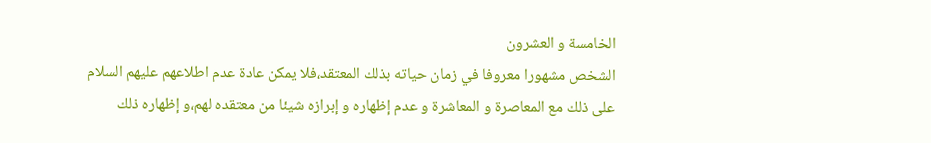الخامسة و العشرون
الشخص مشهورا معروفا في زمان حياته بذلك المعتقد،فلا يمكن عادة عدم اطلاعهم عليهم السلام على ذلك مع المعاصرة و المعاشرة و عدم إظهاره و إبرازه شيئا من معتقده لهم،و إظهاره ذلك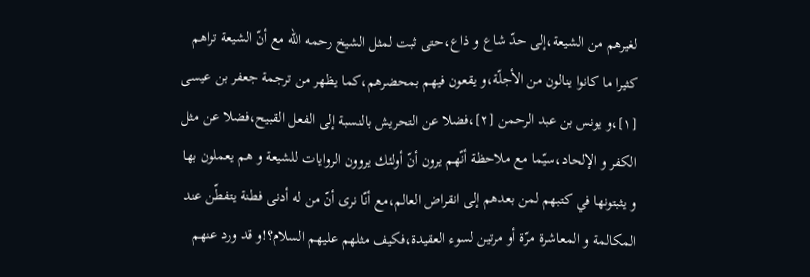لغيرهم من الشيعة،إلى حدّ شاع و ذاع،حتى ثبت لمثل الشيخ رحمه اللّه مع أنّ الشيعة تراهم كثيرا ما كانوا ينالون من الأجلّة،و يقعون فيهم بمحضرهم،كما يظهر من ترجمة جعفر بن عيسى [١]،و يونس بن عبد الرحمن [٢]،فضلا عن التحريش بالنسبة إلى الفعل القبيح،فضلا عن مثل الكفر و الإلحاد،سيّما مع ملاحظة أنّهم يرون أنّ أولئك يروون الروايات للشيعة و هم يعملون بها و يثبتونها في كتبهم لمن بعدهم إلى انقراض العالم،مع أنّا نرى أنّ من له أدنى فطنة يتفطّن عند المكالمة و المعاشرة مرّة أو مرتين لسوء العقيدة،فكيف مثلهم عليهم السلام؟!و قد ورد عنهم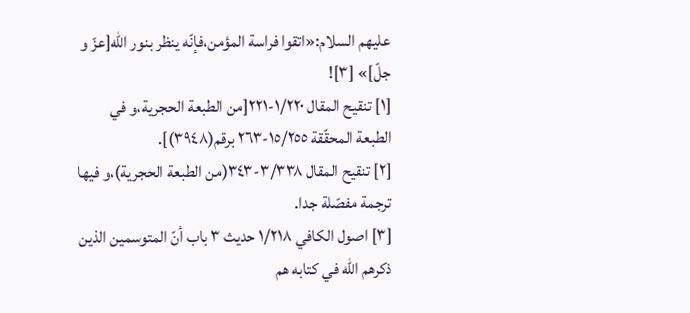عليهم السلام:«اتقوا فراسة المؤمن،فإنّه ينظر بنور اللّه[عزّ و جلّ]» [٣]!
[١] تنقيح المقال ١/٢٢٠-٢٢١[من الطبعة الحجرية،و في الطبعة المحقّقة ١٥/٢٥٥-٢٦٣ برقم(٣٩٤٨)].
[٢] تنقيح المقال ٣/٣٣٨-٣٤٣(من الطبعة الحجرية)،و فيها ترجمة مفصّلة جدا.
[٣] اصول الكافي ١/٢١٨ حديث ٣ باب أنّ المتوسمين الذين ذكرهم اللّه في كتابه هم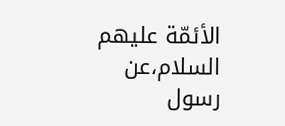الأئمّة عليهم السلام،عن رسول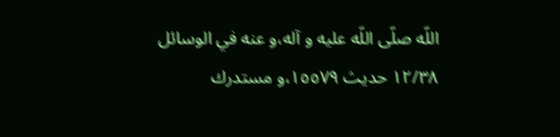اللّه صلّى اللّه عليه و آله،و عنه في الوسائل ١٢/٣٨ حديث ١٥٥٧٩،و مستدرك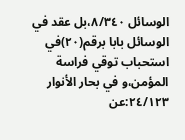الوسائل ٨/٣٤٠،بل عقد في الوسائل بابا برقم(٢٠)في استحباب توقي فراسة المؤمن،و في بحار الأنوار ٢٤/١٢٣:عن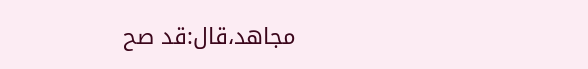مجاهد،قال:قد صح